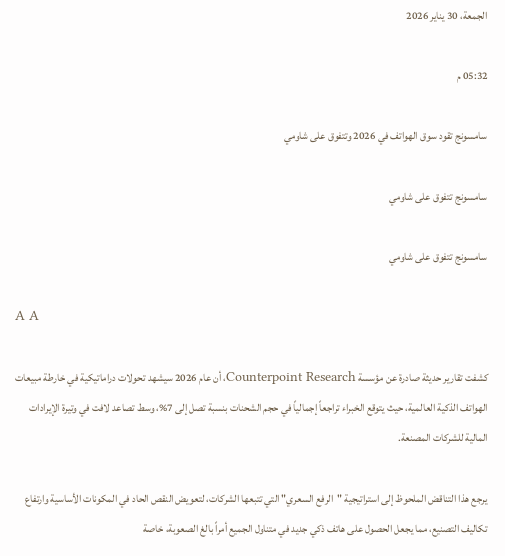الجمعة، 30 يناير 2026

05:32 م

سامسونج تقود سوق الهواتف في 2026 وتتفوق على شاومي

سامسونج تتفوق على شاومي

سامسونج تتفوق على شاومي

A A

كشفت تقارير حديثة صادرة عن مؤسسة Counterpoint Research، أن عام 2026 سيشهد تحولات دراماتيكية في خارطة مبيعات الهواتف الذكية العالمية، حيث يتوقع الخبراء تراجعاً إجمالياً في حجم الشحنات بنسبة تصل إلى 7%، وسط تصاعد لافت في وتيرة الإيرادات المالية للشركات المصنعة.

يرجع هذا التناقض الملحوظ إلى استراتيجية "الرفع السعري" التي تتبعها الشركات، لتعويض النقص الحاد في المكونات الأساسية وارتفاع تكاليف التصنيع، مما يجعل الحصول على هاتف ذكي جديد في متناول الجميع أمراً بالغ الصعوبة، خاصة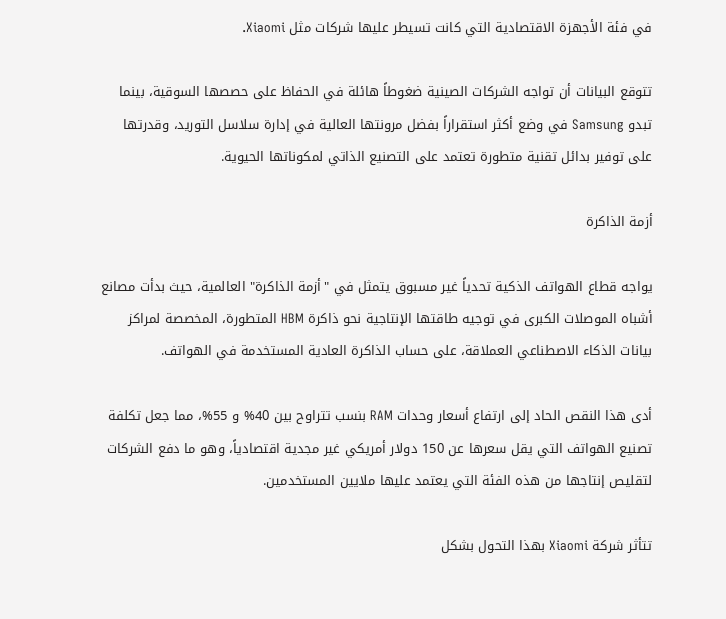في فئة الأجهزة الاقتصادية التي كانت تسيطر عليها شركات مثل Xiaomi.

تتوقع البيانات أن تواجه الشركات الصينية ضغوطاً هائلة في الحفاظ على حصصها السوقية، بينما تبدو Samsung في وضع أكثر استقراراً بفضل مرونتها العالية في إدارة سلاسل التوريد، وقدرتها على توفير بدائل تقنية متطورة تعتمد على التصنيع الذاتي لمكوناتها الحيوية.

أزمة الذاكرة

يواجه قطاع الهواتف الذكية تحدياً غير مسبوق يتمثل في "أزمة الذاكرة" العالمية، حيث بدأت مصانع أشباه الموصلات الكبرى في توجيه طاقتها الإنتاجية نحو ذاكرة HBM المتطورة، المخصصة لمراكز بيانات الذكاء الاصطناعي العملاقة، على حساب الذاكرة العادية المستخدمة في الهواتف.

أدى هذا النقص الحاد إلى ارتفاع أسعار وحدات RAM بنسب تتراوح بين 40% و 55%، مما جعل تكلفة تصنيع الهواتف التي يقل سعرها عن 150 دولار أمريكي غير مجدية اقتصادياً، وهو ما دفع الشركات لتقليص إنتاجها من هذه الفئة التي يعتمد عليها ملايين المستخدمين.

تتأثر شركة Xiaomi بهذا التحول بشكل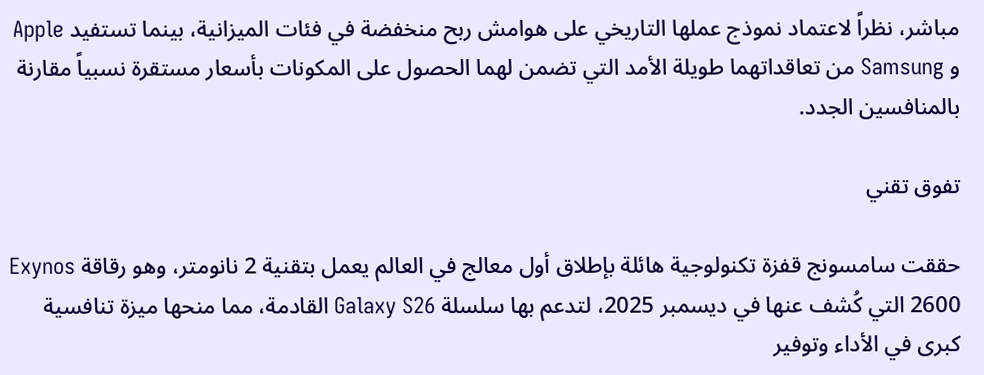مباشر، نظراً لاعتماد نموذج عملها التاريخي على هوامش ربح منخفضة في فئات الميزانية، بينما تستفيد Apple و Samsung من تعاقداتهما طويلة الأمد التي تضمن لهما الحصول على المكونات بأسعار مستقرة نسبياً مقارنة بالمنافسين الجدد.

تفوق تقني

حققت سامسونج قفزة تكنولوجية هائلة بإطلاق أول معالج في العالم يعمل بتقنية 2 نانومتر، وهو رقاقة Exynos 2600 التي كُشف عنها في ديسمبر 2025، لتدعم بها سلسلة Galaxy S26 القادمة، مما منحها ميزة تنافسية كبرى في الأداء وتوفير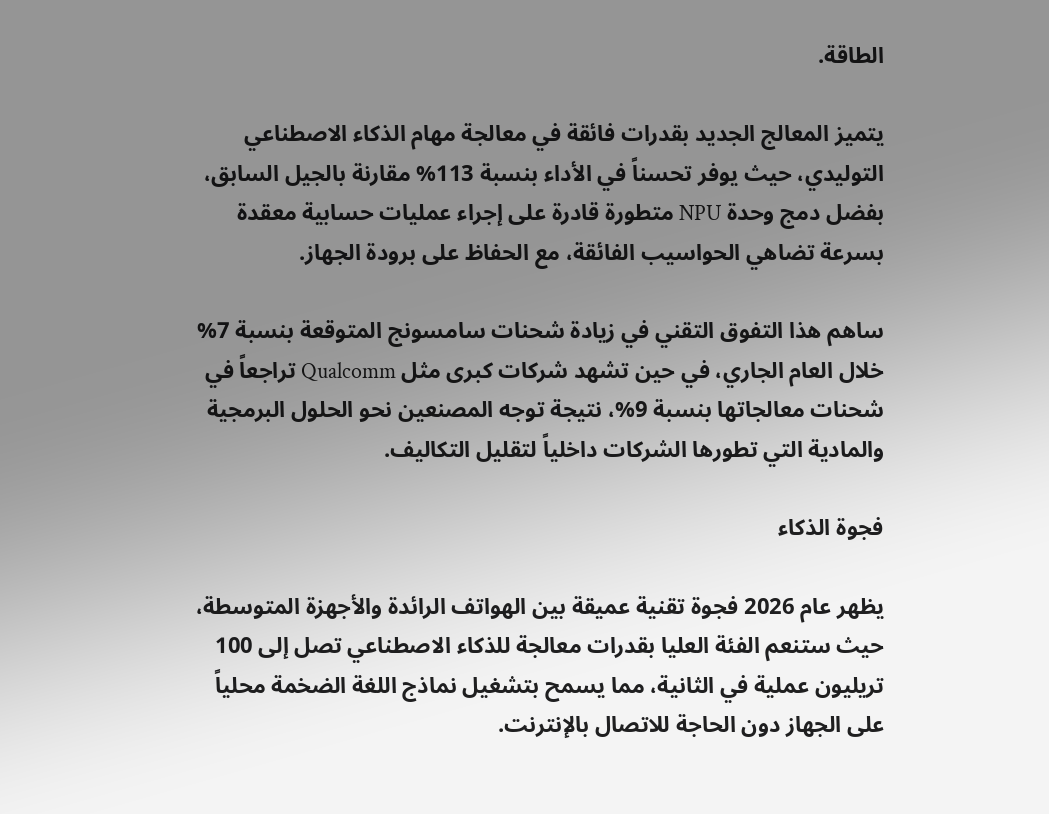الطاقة.

يتميز المعالج الجديد بقدرات فائقة في معالجة مهام الذكاء الاصطناعي التوليدي، حيث يوفر تحسناً في الأداء بنسبة 113% مقارنة بالجيل السابق، بفضل دمج وحدة NPU متطورة قادرة على إجراء عمليات حسابية معقدة بسرعة تضاهي الحواسيب الفائقة، مع الحفاظ على برودة الجهاز.

ساهم هذا التفوق التقني في زيادة شحنات سامسونج المتوقعة بنسبة 7% خلال العام الجاري، في حين تشهد شركات كبرى مثل Qualcomm تراجعاً في شحنات معالجاتها بنسبة 9%، نتيجة توجه المصنعين نحو الحلول البرمجية والمادية التي تطورها الشركات داخلياً لتقليل التكاليف.

فجوة الذكاء

يظهر عام 2026 فجوة تقنية عميقة بين الهواتف الرائدة والأجهزة المتوسطة، حيث ستنعم الفئة العليا بقدرات معالجة للذكاء الاصطناعي تصل إلى 100 تريليون عملية في الثانية، مما يسمح بتشغيل نماذج اللغة الضخمة محلياً على الجهاز دون الحاجة للاتصال بالإنترنت.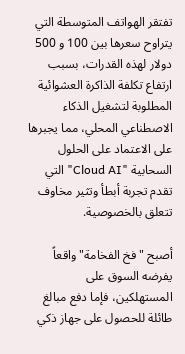تفتقر الهواتف المتوسطة التي يتراوح سعرها بين 100 و 500 دولار لهذه القدرات، بسبب ارتفاع تكلفة الذاكرة العشوائية المطلوبة لتشغيل الذكاء الاصطناعي المحلي، مما يجبرها على الاعتماد على الحلول السحابية "Cloud AI" التي تقدم تجربة أبطأ وتثير مخاوف تتعلق بالخصوصية.

أصبح "فخ الفخامة" واقعاً يفرضه السوق على المستهلكين، فإما دفع مبالغ طائلة للحصول على جهاز ذكي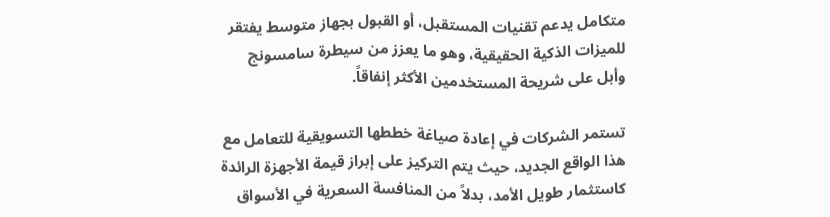متكامل يدعم تقنيات المستقبل، أو القبول بجهاز متوسط يفتقر للميزات الذكية الحقيقية، وهو ما يعزز من سيطرة سامسونج وأبل على شريحة المستخدمين الأكثر إنفاقاً.

تستمر الشركات في إعادة صياغة خططها التسويقية للتعامل مع هذا الواقع الجديد، حيث يتم التركيز على إبراز قيمة الأجهزة الرائدة كاستثمار طويل الأمد، بدلاً من المنافسة السعرية في الأسواق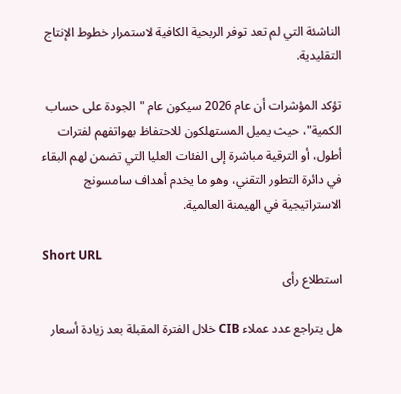الناشئة التي لم تعد توفر الربحية الكافية لاستمرار خطوط الإنتاج التقليدية.

تؤكد المؤشرات أن عام 2026 سيكون عام "الجودة على حساب الكمية"، حيث يميل المستهلكون للاحتفاظ بهواتفهم لفترات أطول، أو الترقية مباشرة إلى الفئات العليا التي تضمن لهم البقاء في دائرة التطور التقني، وهو ما يخدم أهداف سامسونج الاستراتيجية في الهيمنة العالمية.

Short URL
استطلاع رأى

هل يتراجع عدد عملاء CIB خلال الفترة المقبلة بعد زيادة أسعار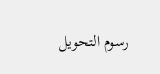رسوم التحويل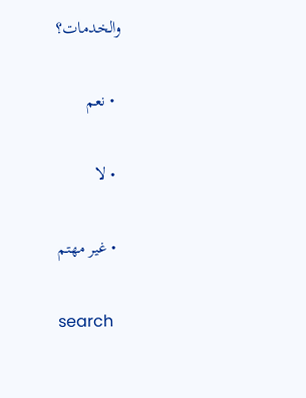والخدمات؟

  • نعم

  • لا

  • غير مهتم

search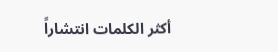أكثر الكلمات انتشاراً